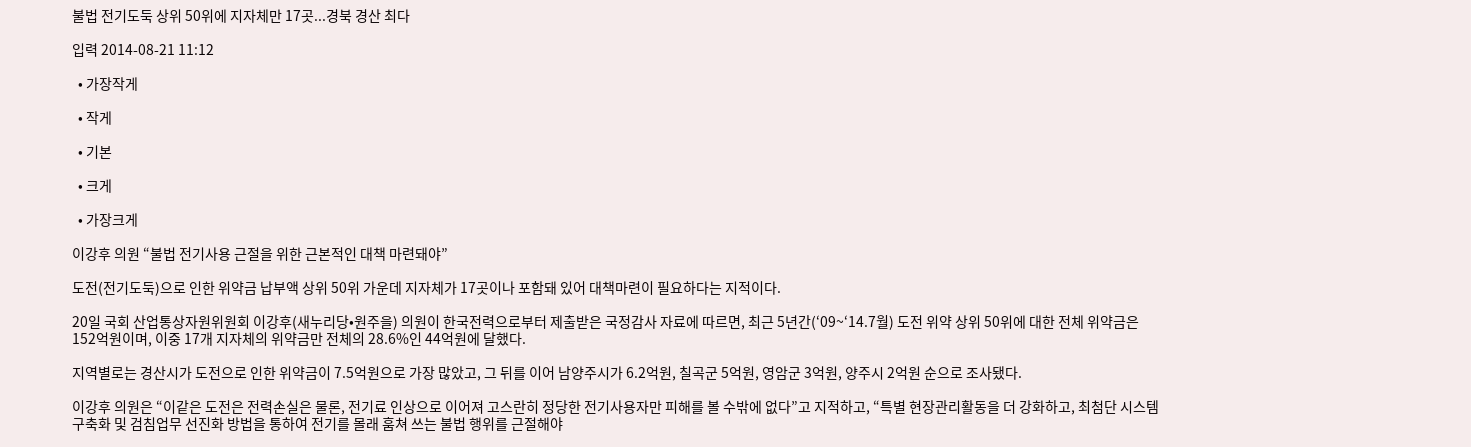불법 전기도둑 상위 50위에 지자체만 17곳...경북 경산 최다

입력 2014-08-21 11:12

  • 가장작게

  • 작게

  • 기본

  • 크게

  • 가장크게

이강후 의원 “불법 전기사용 근절을 위한 근본적인 대책 마련돼야”

도전(전기도둑)으로 인한 위약금 납부액 상위 50위 가운데 지자체가 17곳이나 포함돼 있어 대책마련이 필요하다는 지적이다.

20일 국회 산업통상자원위원회 이강후(새누리당•원주을) 의원이 한국전력으로부터 제출받은 국정감사 자료에 따르면, 최근 5년간(‘09~‘14.7월) 도전 위약 상위 50위에 대한 전체 위약금은 152억원이며, 이중 17개 지자체의 위약금만 전체의 28.6%인 44억원에 달했다.

지역별로는 경산시가 도전으로 인한 위약금이 7.5억원으로 가장 많았고, 그 뒤를 이어 남양주시가 6.2억원, 칠곡군 5억원, 영암군 3억원, 양주시 2억원 순으로 조사됐다.

이강후 의원은 “이같은 도전은 전력손실은 물론, 전기료 인상으로 이어져 고스란히 정당한 전기사용자만 피해를 볼 수밖에 없다”고 지적하고, “특별 현장관리활동을 더 강화하고, 최첨단 시스템 구축화 및 검침업무 선진화 방법을 통하여 전기를 몰래 훔쳐 쓰는 불법 행위를 근절해야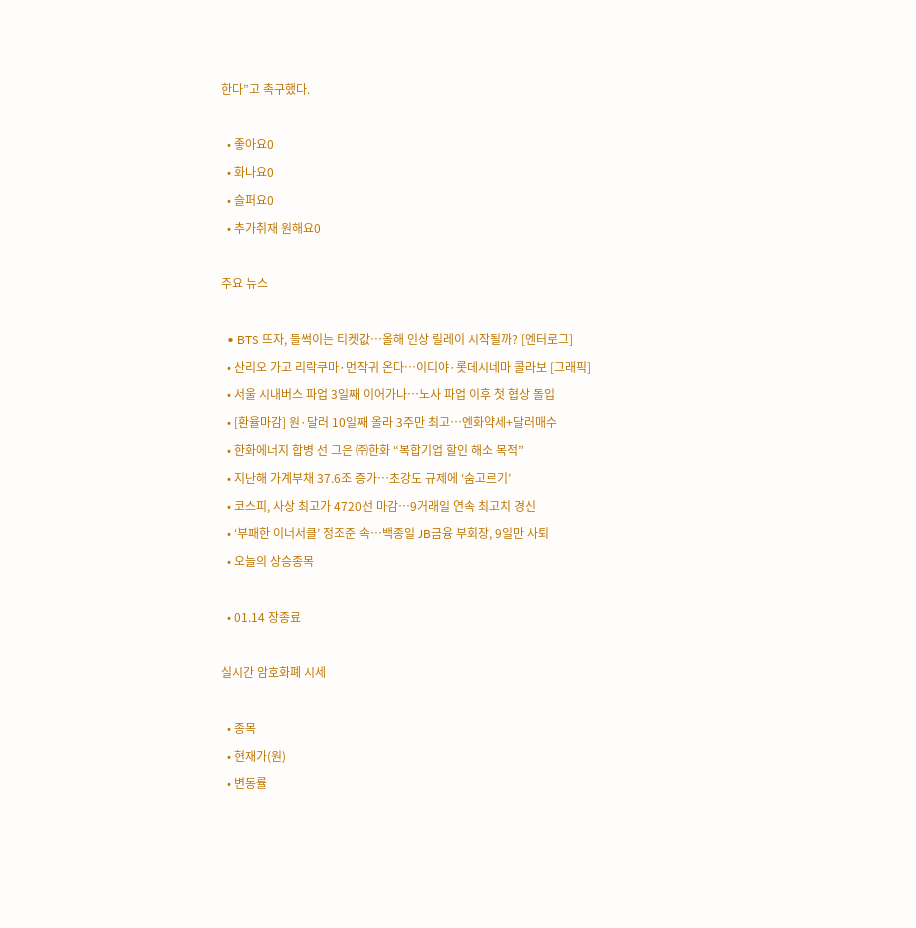한다”고 촉구했다.

  • 좋아요0
  • 화나요0
  • 슬퍼요0
  • 추가취재 원해요0

주요 뉴스

  • BTS 뜨자, 들썩이는 티켓값⋯올해 인상 릴레이 시작될까? [엔터로그]
  • 산리오 가고 리락쿠마·먼작귀 온다…이디야·롯데시네마 콜라보 [그래픽]
  • 서울 시내버스 파업 3일째 이어가나⋯노사 파업 이후 첫 협상 돌입
  • [환율마감] 원·달러 10일째 올라 3주만 최고…엔화약세+달러매수
  • 한화에너지 합병 선 그은 ㈜한화 “복합기업 할인 해소 목적”
  • 지난해 가계부채 37.6조 증가⋯초강도 규제에 ‘숨고르기’
  • 코스피, 사상 최고가 4720선 마감⋯9거래일 연속 최고치 경신
  • ‘부패한 이너서클’ 정조준 속…백종일 JB금융 부회장, 9일만 사퇴
  • 오늘의 상승종목

  • 01.14 장종료

실시간 암호화폐 시세

  • 종목
  • 현재가(원)
  • 변동률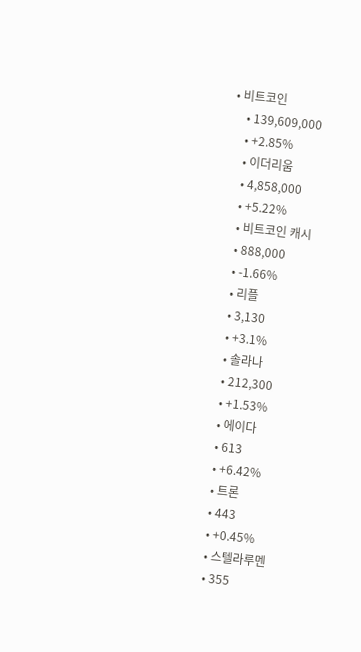• 비트코인
    • 139,609,000
    • +2.85%
    • 이더리움
    • 4,858,000
    • +5.22%
    • 비트코인 캐시
    • 888,000
    • -1.66%
    • 리플
    • 3,130
    • +3.1%
    • 솔라나
    • 212,300
    • +1.53%
    • 에이다
    • 613
    • +6.42%
    • 트론
    • 443
    • +0.45%
    • 스텔라루멘
    • 355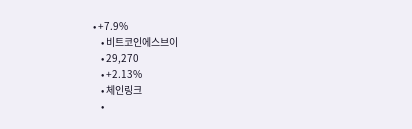• +7.9%
    • 비트코인에스브이
    • 29,270
    • +2.13%
    • 체인링크
    •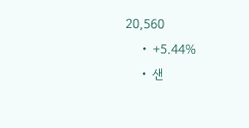20,560
    • +5.44%
    • 샌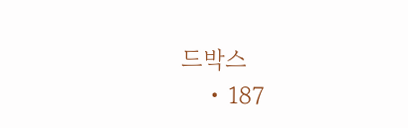드박스
    • 187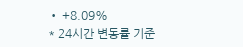• +8.09%
* 24시간 변동률 기준